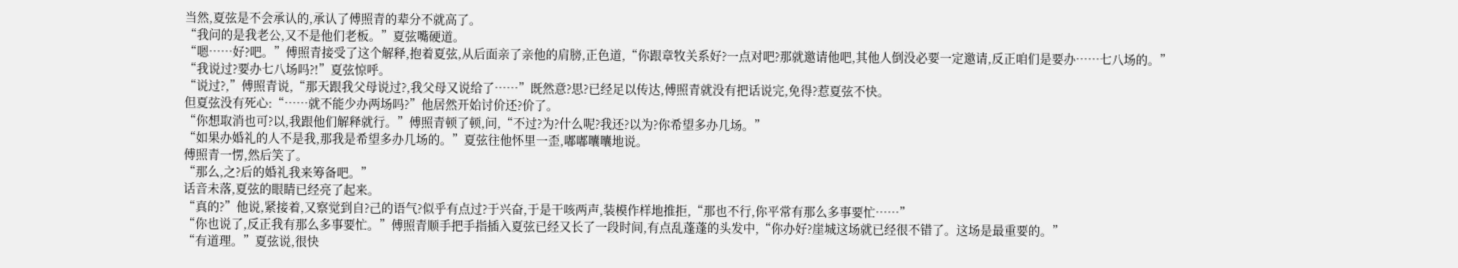当然,夏弦是不会承认的,承认了傅照青的辈分不就高了。
“我问的是我老公,又不是他们老板。”夏弦嘴硬道。
“嗯……好?吧。”傅照青接受了这个解释,抱着夏弦,从后面亲了亲他的肩膀,正色道,“你跟章牧关系好?一点对吧?那就邀请他吧,其他人倒没必要一定邀请,反正咱们是要办……七八场的。”
“我说过?要办七八场吗?!”夏弦惊呼。
“说过?,”傅照青说,“那天跟我父母说过?,我父母又说给了……”既然意?思?已经足以传达,傅照青就没有把话说完,免得?惹夏弦不快。
但夏弦没有死心:“……就不能少办两场吗?”他居然开始讨价还?价了。
“你想取消也可?以,我跟他们解释就行。”傅照青顿了顿,问,“不过?为?什么呢?我还?以为?你希望多办几场。”
“如果办婚礼的人不是我,那我是希望多办几场的。”夏弦往他怀里一歪,嘟嘟囔囔地说。
傅照青一愣,然后笑了。
“那么,之?后的婚礼我来筹备吧。”
话音未落,夏弦的眼睛已经亮了起来。
“真的?”他说,紧接着,又察觉到自?己的语气?似乎有点过?于兴奋,于是干咳两声,装模作样地推拒,“那也不行,你平常有那么多事要忙……”
“你也说了,反正我有那么多事要忙。”傅照青顺手把手指插入夏弦已经又长了一段时间,有点乱蓬蓬的头发中,“你办好?崖城这场就已经很不错了。这场是最重要的。”
“有道理。”夏弦说,很快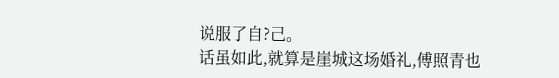说服了自?己。
话虽如此,就算是崖城这场婚礼,傅照青也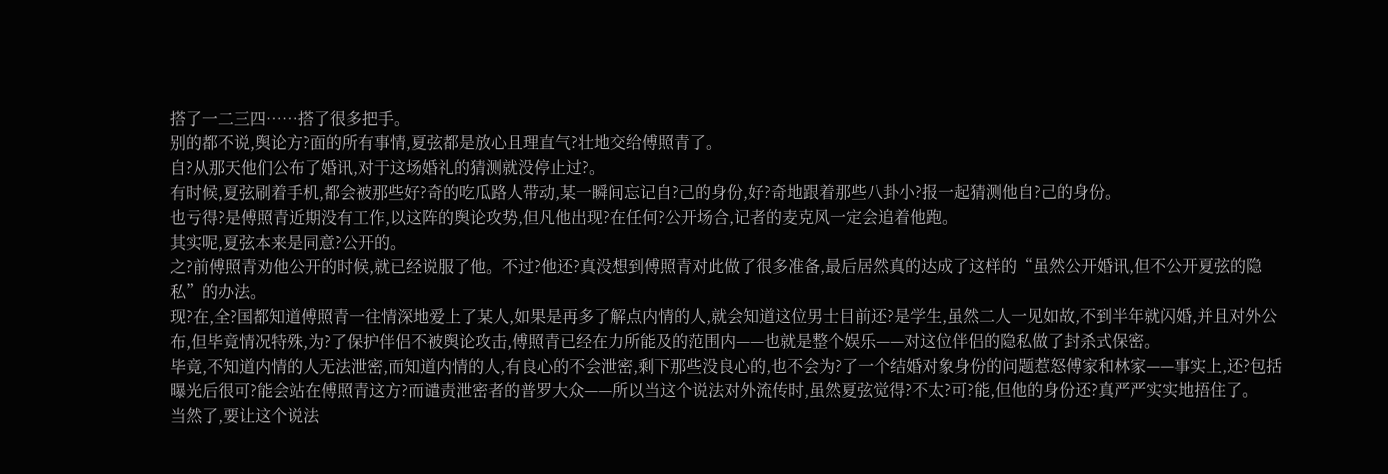搭了一二三四……搭了很多把手。
别的都不说,舆论方?面的所有事情,夏弦都是放心且理直气?壮地交给傅照青了。
自?从那天他们公布了婚讯,对于这场婚礼的猜测就没停止过?。
有时候,夏弦刷着手机,都会被那些好?奇的吃瓜路人带动,某一瞬间忘记自?己的身份,好?奇地跟着那些八卦小?报一起猜测他自?己的身份。
也亏得?是傅照青近期没有工作,以这阵的舆论攻势,但凡他出现?在任何?公开场合,记者的麦克风一定会追着他跑。
其实呢,夏弦本来是同意?公开的。
之?前傅照青劝他公开的时候,就已经说服了他。不过?他还?真没想到傅照青对此做了很多准备,最后居然真的达成了这样的“虽然公开婚讯,但不公开夏弦的隐私”的办法。
现?在,全?国都知道傅照青一往情深地爱上了某人,如果是再多了解点内情的人,就会知道这位男士目前还?是学生,虽然二人一见如故,不到半年就闪婚,并且对外公布,但毕竟情况特殊,为?了保护伴侣不被舆论攻击,傅照青已经在力所能及的范围内——也就是整个娱乐——对这位伴侣的隐私做了封杀式保密。
毕竟,不知道内情的人无法泄密,而知道内情的人,有良心的不会泄密,剩下那些没良心的,也不会为?了一个结婚对象身份的问题惹怒傅家和林家——事实上,还?包括曝光后很可?能会站在傅照青这方?而谴责泄密者的普罗大众——所以当这个说法对外流传时,虽然夏弦觉得?不太?可?能,但他的身份还?真严严实实地捂住了。
当然了,要让这个说法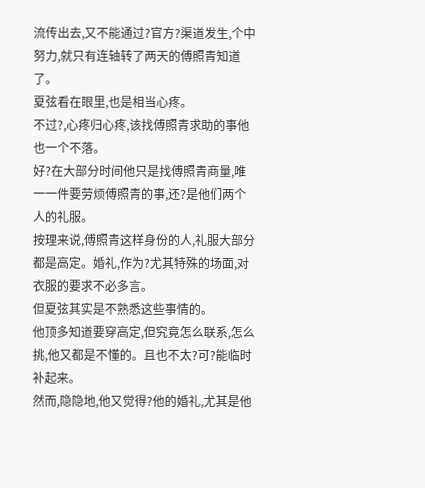流传出去,又不能通过?官方?渠道发生,个中努力,就只有连轴转了两天的傅照青知道了。
夏弦看在眼里,也是相当心疼。
不过?,心疼归心疼,该找傅照青求助的事他也一个不落。
好?在大部分时间他只是找傅照青商量,唯一一件要劳烦傅照青的事,还?是他们两个人的礼服。
按理来说,傅照青这样身份的人,礼服大部分都是高定。婚礼,作为?尤其特殊的场面,对衣服的要求不必多言。
但夏弦其实是不熟悉这些事情的。
他顶多知道要穿高定,但究竟怎么联系,怎么挑,他又都是不懂的。且也不太?可?能临时补起来。
然而,隐隐地,他又觉得?他的婚礼,尤其是他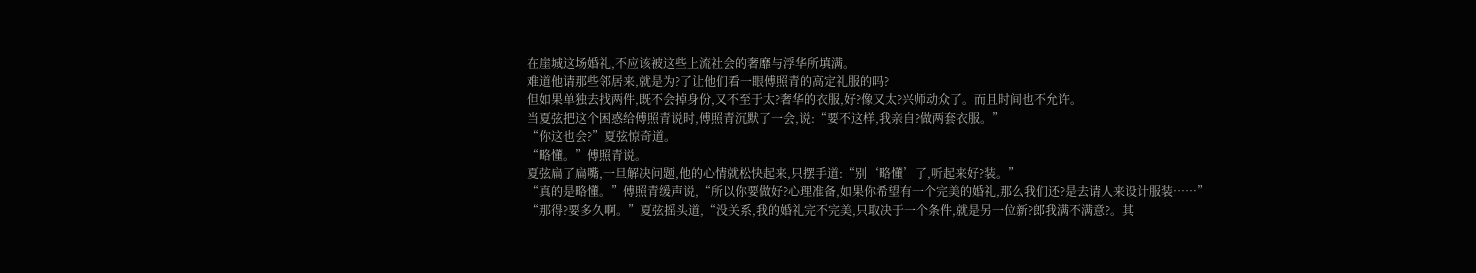在崖城这场婚礼,不应该被这些上流社会的奢靡与浮华所填满。
难道他请那些邻居来,就是为?了让他们看一眼傅照青的高定礼服的吗?
但如果单独去找两件,既不会掉身份,又不至于太?奢华的衣服,好?像又太?兴师动众了。而且时间也不允许。
当夏弦把这个困惑给傅照青说时,傅照青沉默了一会,说:“要不这样,我亲自?做两套衣服。”
“你这也会?”夏弦惊奇道。
“略懂。”傅照青说。
夏弦扁了扁嘴,一旦解决问题,他的心情就松快起来,只摆手道:“别‘略懂’了,听起来好?装。”
“真的是略懂。”傅照青缓声说,“所以你要做好?心理准备,如果你希望有一个完美的婚礼,那么我们还?是去请人来设计服装……”
“那得?要多久啊。”夏弦摇头道,“没关系,我的婚礼完不完美,只取决于一个条件,就是另一位新?郎我满不满意?。其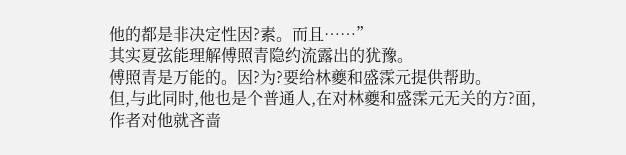他的都是非决定性因?素。而且……”
其实夏弦能理解傅照青隐约流露出的犹豫。
傅照青是万能的。因?为?要给林夔和盛霂元提供帮助。
但,与此同时,他也是个普通人,在对林夔和盛霂元无关的方?面,作者对他就吝啬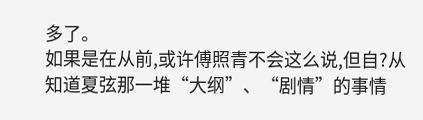多了。
如果是在从前,或许傅照青不会这么说,但自?从知道夏弦那一堆“大纲”、“剧情”的事情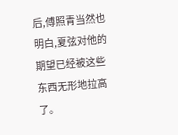后,傅照青当然也明白,夏弦对他的期望已经被这些东西无形地拉高了。